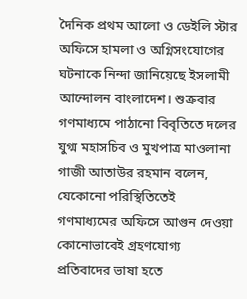দৈনিক প্রথম আলো ও ডেইলি স্টার অফিসে হামলা ও অগ্নিসংযোগের ঘটনাকে নিন্দা জানিয়েছে ইসলামী আন্দোলন বাংলাদেশ। শুক্রবার গণমাধ্যমে পাঠানো বিবৃতিতে দলের যুগ্ম মহাসচিব ও মুখপাত্র মাওলানা গাজী আতাউর রহমান বলেন, যেকোনো পরিস্থিতিতেই গণমাধ্যমের অফিসে আগুন দেওয়া কোনোভাবেই গ্রহণযোগ্য প্রতিবাদের ভাষা হতে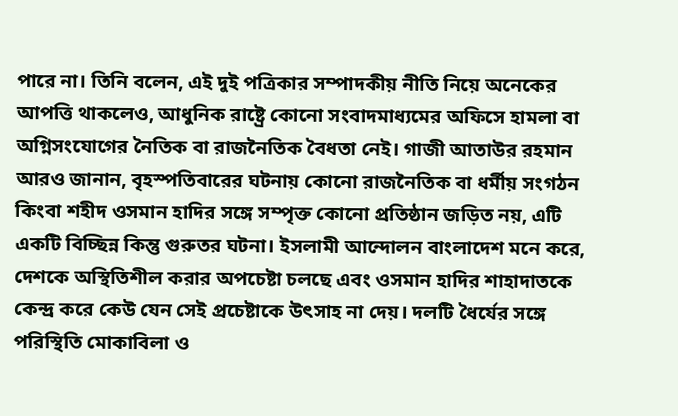পারে না। তিনি বলেন, এই দুই পত্রিকার সম্পাদকীয় নীতি নিয়ে অনেকের আপত্তি থাকলেও, আধুনিক রাষ্ট্রে কোনো সংবাদমাধ্যমের অফিসে হামলা বা অগ্নিসংযোগের নৈতিক বা রাজনৈতিক বৈধতা নেই। গাজী আতাউর রহমান আরও জানান, বৃহস্পতিবারের ঘটনায় কোনো রাজনৈতিক বা ধর্মীয় সংগঠন কিংবা শহীদ ওসমান হাদির সঙ্গে সম্পৃক্ত কোনো প্রতিষ্ঠান জড়িত নয়, এটি একটি বিচ্ছিন্ন কিন্তু গুরুতর ঘটনা। ইসলামী আন্দোলন বাংলাদেশ মনে করে, দেশকে অস্থিতিশীল করার অপচেষ্টা চলছে এবং ওসমান হাদির শাহাদাতকে কেন্দ্র করে কেউ যেন সেই প্রচেষ্টাকে উৎসাহ না দেয়। দলটি ধৈর্যের সঙ্গে পরিস্থিতি মোকাবিলা ও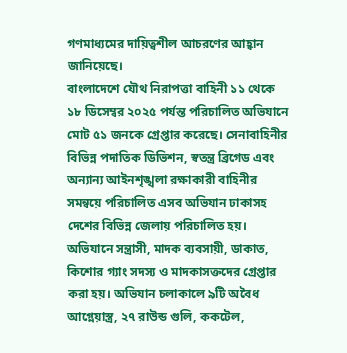গণমাধ্যমের দায়িত্বশীল আচরণের আহ্বান জানিয়েছে।
বাংলাদেশে যৌথ নিরাপত্তা বাহিনী ১১ থেকে ১৮ ডিসেম্বর ২০২৫ পর্যন্ত পরিচালিত অভিযানে মোট ৫১ জনকে গ্রেপ্তার করেছে। সেনাবাহিনীর বিভিন্ন পদাতিক ডিভিশন, স্বতন্ত্র ব্রিগেড এবং অন্যান্য আইনশৃঙ্খলা রক্ষাকারী বাহিনীর সমন্বয়ে পরিচালিত এসব অভিযান ঢাকাসহ দেশের বিভিন্ন জেলায় পরিচালিত হয়। অভিযানে সন্ত্রাসী, মাদক ব্যবসায়ী, ডাকাত, কিশোর গ্যাং সদস্য ও মাদকাসক্তদের গ্রেপ্তার করা হয়। অভিযান চলাকালে ৯টি অবৈধ আগ্নেয়াস্ত্র, ২৭ রাউন্ড গুলি, ককটেল,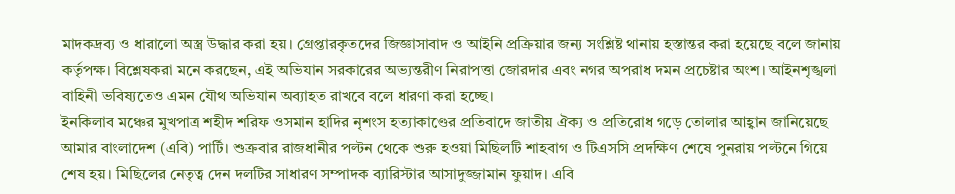মাদকদ্রব্য ও ধারালো অস্ত্র উদ্ধার করা হয়। গ্রেপ্তারকৃতদের জিজ্ঞাসাবাদ ও আইনি প্রক্রিয়ার জন্য সংশ্লিষ্ট থানায় হস্তান্তর করা হয়েছে বলে জানায় কর্তৃপক্ষ। বিশ্লেষকরা মনে করছেন, এই অভিযান সরকারের অভ্যন্তরীণ নিরাপত্তা জোরদার এবং নগর অপরাধ দমন প্রচেষ্টার অংশ। আইনশৃঙ্খলা বাহিনী ভবিষ্যতেও এমন যৌথ অভিযান অব্যাহত রাখবে বলে ধারণা করা হচ্ছে।
ইনকিলাব মঞ্চের মুখপাত্র শহীদ শরিফ ওসমান হাদির নৃশংস হত্যাকাণ্ডের প্রতিবাদে জাতীয় ঐক্য ও প্রতিরোধ গড়ে তোলার আহ্বান জানিয়েছে আমার বাংলাদেশ (এবি) পার্টি। শুক্রবার রাজধানীর পল্টন থেকে শুরু হওয়া মিছিলটি শাহবাগ ও টিএসসি প্রদক্ষিণ শেষে পুনরায় পল্টনে গিয়ে শেষ হয়। মিছিলের নেতৃত্ব দেন দলটির সাধারণ সম্পাদক ব্যারিস্টার আসাদুজ্জামান ফুয়াদ। এবি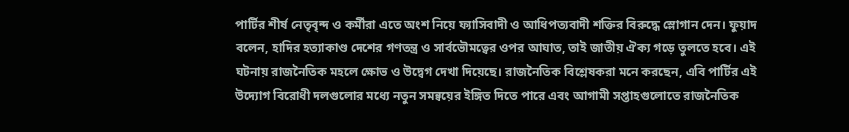পার্টির শীর্ষ নেতৃবৃন্দ ও কর্মীরা এতে অংশ নিয়ে ফ্যাসিবাদী ও আধিপত্যবাদী শক্তির বিরুদ্ধে স্লোগান দেন। ফুয়াদ বলেন, হাদির হত্যাকাণ্ড দেশের গণতন্ত্র ও সার্বভৌমত্বের ওপর আঘাত, তাই জাতীয় ঐক্য গড়ে তুলতে হবে। এই ঘটনায় রাজনৈতিক মহলে ক্ষোভ ও উদ্বেগ দেখা দিয়েছে। রাজনৈতিক বিশ্লেষকরা মনে করছেন, এবি পার্টির এই উদ্যোগ বিরোধী দলগুলোর মধ্যে নতুন সমন্বয়ের ইঙ্গিত দিতে পারে এবং আগামী সপ্তাহগুলোতে রাজনৈতিক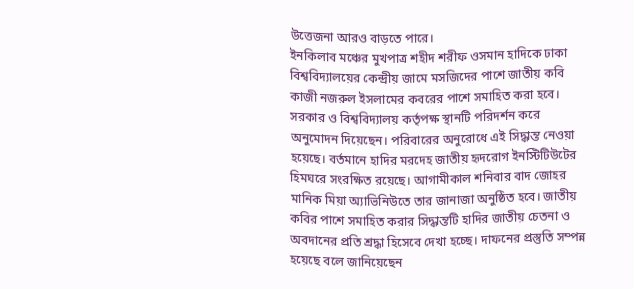উত্তেজনা আরও বাড়তে পারে।
ইনকিলাব মঞ্চের মুখপাত্র শহীদ শরীফ ওসমান হাদিকে ঢাকা বিশ্ববিদ্যালয়ের কেন্দ্রীয় জামে মসজিদের পাশে জাতীয় কবি কাজী নজরুল ইসলামের কবরের পাশে সমাহিত করা হবে। সরকার ও বিশ্ববিদ্যালয় কর্তৃপক্ষ স্থানটি পরিদর্শন করে অনুমোদন দিয়েছেন। পরিবারের অনুরোধে এই সিদ্ধান্ত নেওয়া হয়েছে। বর্তমানে হাদির মরদেহ জাতীয় হৃদরোগ ইনস্টিটিউটের হিমঘরে সংরক্ষিত রয়েছে। আগামীকাল শনিবার বাদ জোহর মানিক মিয়া অ্যাভিনিউতে তার জানাজা অনুষ্ঠিত হবে। জাতীয় কবির পাশে সমাহিত করার সিদ্ধান্তটি হাদির জাতীয় চেতনা ও অবদানের প্রতি শ্রদ্ধা হিসেবে দেখা হচ্ছে। দাফনের প্রস্তুতি সম্পন্ন হয়েছে বলে জানিয়েছেন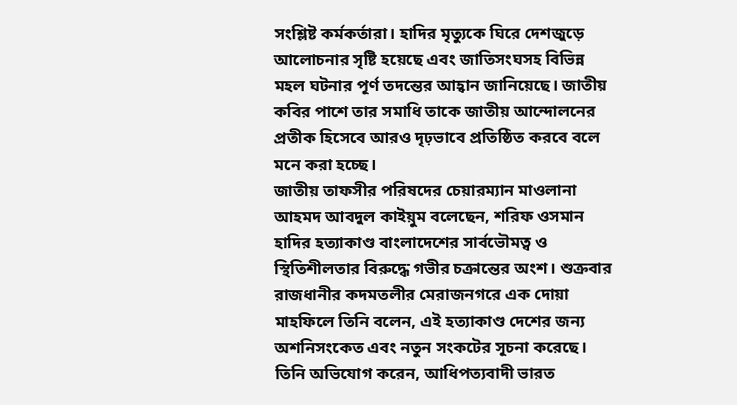সংশ্লিষ্ট কর্মকর্তারা। হাদির মৃত্যুকে ঘিরে দেশজুড়ে আলোচনার সৃষ্টি হয়েছে এবং জাতিসংঘসহ বিভিন্ন মহল ঘটনার পূর্ণ তদন্তের আহ্বান জানিয়েছে। জাতীয় কবির পাশে তার সমাধি তাকে জাতীয় আন্দোলনের প্রতীক হিসেবে আরও দৃঢ়ভাবে প্রতিষ্ঠিত করবে বলে মনে করা হচ্ছে।
জাতীয় তাফসীর পরিষদের চেয়ারম্যান মাওলানা আহমদ আবদুল কাইয়ুম বলেছেন, শরিফ ওসমান হাদির হত্যাকাণ্ড বাংলাদেশের সার্বভৌমত্ব ও স্থিতিশীলতার বিরুদ্ধে গভীর চক্রান্তের অংশ। শুক্রবার রাজধানীর কদমতলীর মেরাজনগরে এক দোয়া মাহফিলে তিনি বলেন, এই হত্যাকাণ্ড দেশের জন্য অশনিসংকেত এবং নতুন সংকটের সূচনা করেছে। তিনি অভিযোগ করেন, আধিপত্যবাদী ভারত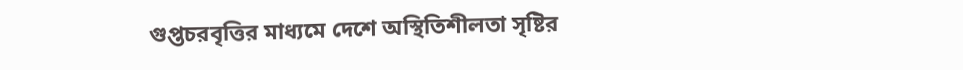গুপ্তচরবৃত্তির মাধ্যমে দেশে অস্থিতিশীলতা সৃষ্টির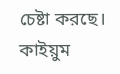চেষ্টা করছে। কাইয়ুম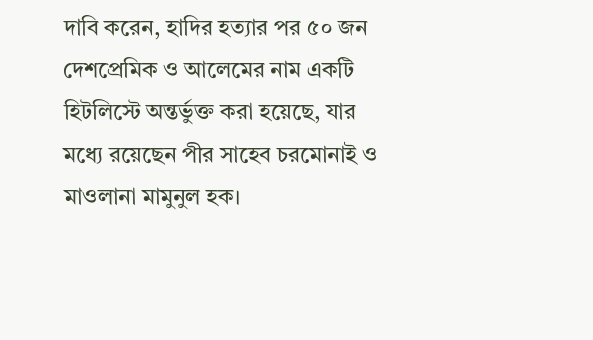দাবি করেন, হাদির হত্যার পর ৫০ জন দেশপ্রেমিক ও আলেমের নাম একটি হিটলিস্টে অন্তর্ভুক্ত করা হয়েছে, যার মধ্যে রয়েছেন পীর সাহেব চরমোনাই ও মাওলানা মামুনুল হক।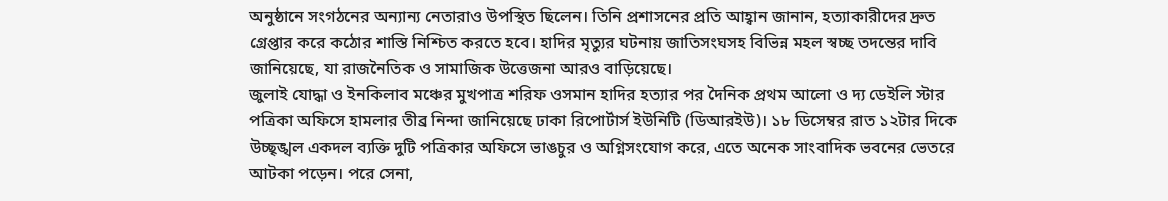অনুষ্ঠানে সংগঠনের অন্যান্য নেতারাও উপস্থিত ছিলেন। তিনি প্রশাসনের প্রতি আহ্বান জানান, হত্যাকারীদের দ্রুত গ্রেপ্তার করে কঠোর শাস্তি নিশ্চিত করতে হবে। হাদির মৃত্যুর ঘটনায় জাতিসংঘসহ বিভিন্ন মহল স্বচ্ছ তদন্তের দাবি জানিয়েছে, যা রাজনৈতিক ও সামাজিক উত্তেজনা আরও বাড়িয়েছে।
জুলাই যোদ্ধা ও ইনকিলাব মঞ্চের মুখপাত্র শরিফ ওসমান হাদির হত্যার পর দৈনিক প্রথম আলো ও দ্য ডেইলি স্টার পত্রিকা অফিসে হামলার তীব্র নিন্দা জানিয়েছে ঢাকা রিপোর্টার্স ইউনিটি (ডিআরইউ)। ১৮ ডিসেম্বর রাত ১২টার দিকে উচ্ছৃঙ্খল একদল ব্যক্তি দুটি পত্রিকার অফিসে ভাঙচুর ও অগ্নিসংযোগ করে, এতে অনেক সাংবাদিক ভবনের ভেতরে আটকা পড়েন। পরে সেনা,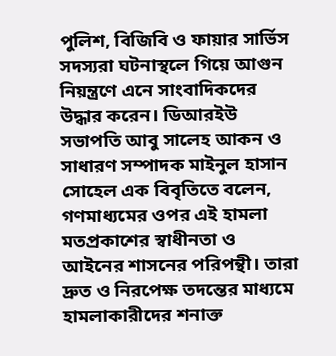পুলিশ, বিজিবি ও ফায়ার সার্ভিস সদস্যরা ঘটনাস্থলে গিয়ে আগুন নিয়ন্ত্রণে এনে সাংবাদিকদের উদ্ধার করেন। ডিআরইউ সভাপতি আবু সালেহ আকন ও সাধারণ সম্পাদক মাইনুল হাসান সোহেল এক বিবৃতিতে বলেন, গণমাধ্যমের ওপর এই হামলা মতপ্রকাশের স্বাধীনতা ও আইনের শাসনের পরিপন্থী। তারা দ্রুত ও নিরপেক্ষ তদন্তের মাধ্যমে হামলাকারীদের শনাক্ত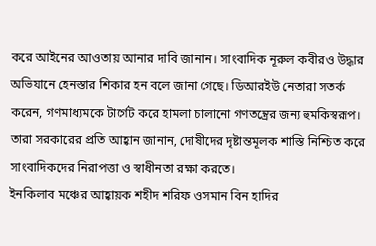করে আইনের আওতায় আনার দাবি জানান। সাংবাদিক নূরুল কবীরও উদ্ধার অভিযানে হেনস্তার শিকার হন বলে জানা গেছে। ডিআরইউ নেতারা সতর্ক করেন, গণমাধ্যমকে টার্গেট করে হামলা চালানো গণতন্ত্রের জন্য হুমকিস্বরূপ। তারা সরকারের প্রতি আহ্বান জানান, দোষীদের দৃষ্টান্তমূলক শাস্তি নিশ্চিত করে সাংবাদিকদের নিরাপত্তা ও স্বাধীনতা রক্ষা করতে।
ইনকিলাব মঞ্চের আহ্বায়ক শহীদ শরিফ ওসমান বিন হাদির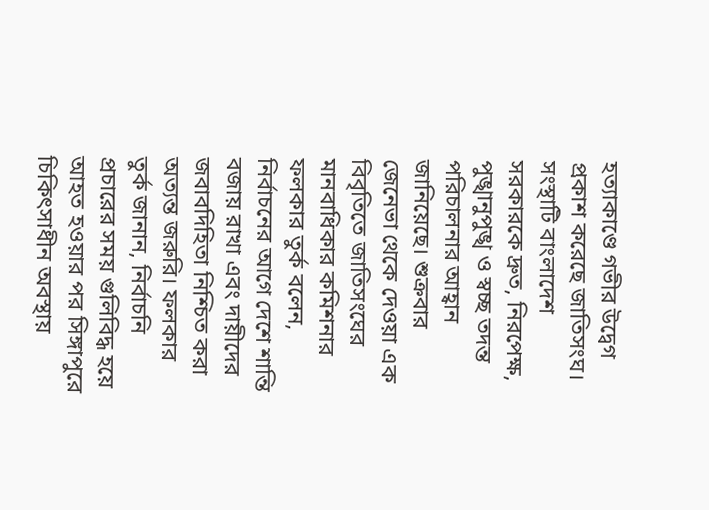হত্যাকাণ্ডে গভীর উদ্বেগ প্রকাশ করেছে জাতিসংঘ। সংস্থাটি বাংলাদেশ সরকারকে দ্রুত, নিরপেক্ষ, পুঙ্খানুপুঙ্খ ও স্বচ্ছ তদন্ত পরিচালনার আহ্বান জানিয়েছে। শুক্রবার জেনেভা থেকে দেওয়া এক বিবৃতিতে জাতিসংঘের মানবাধিকার কমিশনার ফলকার তুর্ক বলেন, নির্বাচনের আগে দেশে শান্তি বজায় রাখা এবং দায়ীদের জবাবদিহিতা নিশ্চিত করা অত্যন্ত জরুরি। ফলকার তুর্ক জানান, নির্বাচনি প্রচারের সময় গুলিবিদ্ধ হয়ে আহত হওয়ার পর সিঙ্গাপুরে চিকিৎসাধীন অবস্থায়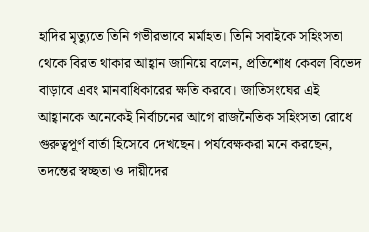হাদির মৃত্যুতে তিনি গভীরভাবে মর্মাহত। তিনি সবাইকে সহিংসতা থেকে বিরত থাকার আহ্বান জানিয়ে বলেন, প্রতিশোধ কেবল বিভেদ বাড়াবে এবং মানবাধিকারের ক্ষতি করবে। জাতিসংঘের এই আহ্বানকে অনেকেই নির্বাচনের আগে রাজনৈতিক সহিংসতা রোধে গুরুত্বপূর্ণ বার্তা হিসেবে দেখছেন। পর্যবেক্ষকরা মনে করছেন, তদন্তের স্বচ্ছতা ও দায়ীদের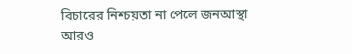বিচারের নিশ্চয়তা না পেলে জনআস্থা আরও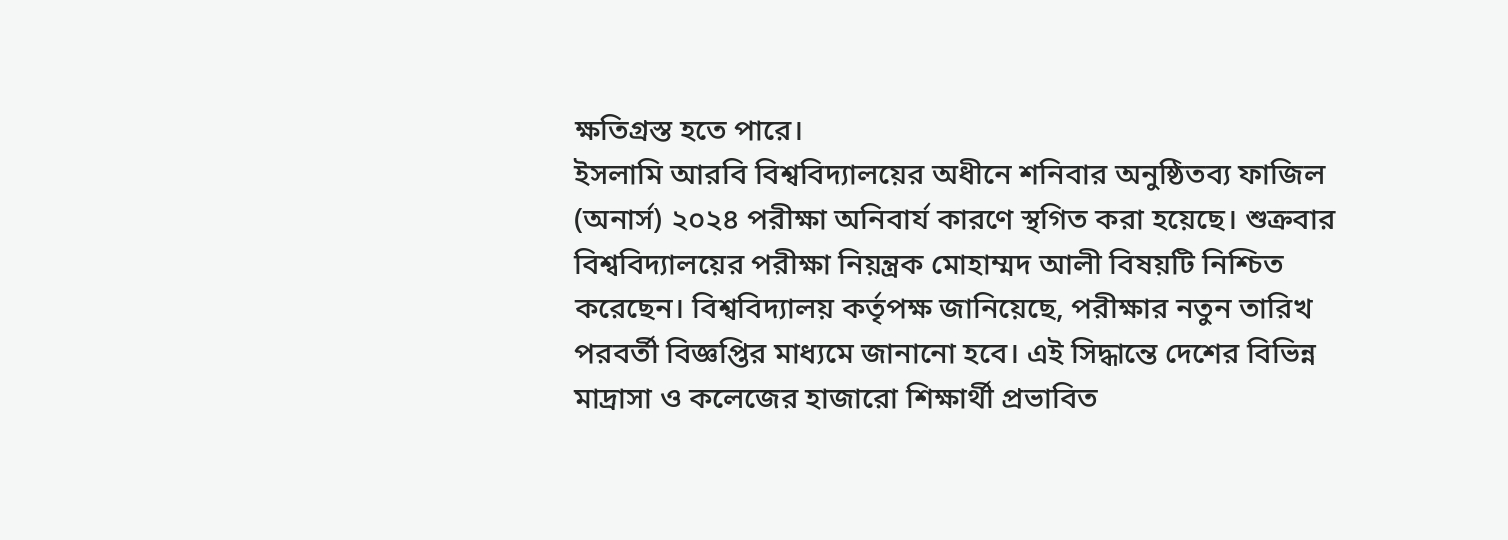ক্ষতিগ্রস্ত হতে পারে।
ইসলামি আরবি বিশ্ববিদ্যালয়ের অধীনে শনিবার অনুষ্ঠিতব্য ফাজিল (অনার্স) ২০২৪ পরীক্ষা অনিবার্য কারণে স্থগিত করা হয়েছে। শুক্রবার বিশ্ববিদ্যালয়ের পরীক্ষা নিয়ন্ত্রক মোহাম্মদ আলী বিষয়টি নিশ্চিত করেছেন। বিশ্ববিদ্যালয় কর্তৃপক্ষ জানিয়েছে, পরীক্ষার নতুন তারিখ পরবর্তী বিজ্ঞপ্তির মাধ্যমে জানানো হবে। এই সিদ্ধান্তে দেশের বিভিন্ন মাদ্রাসা ও কলেজের হাজারো শিক্ষার্থী প্রভাবিত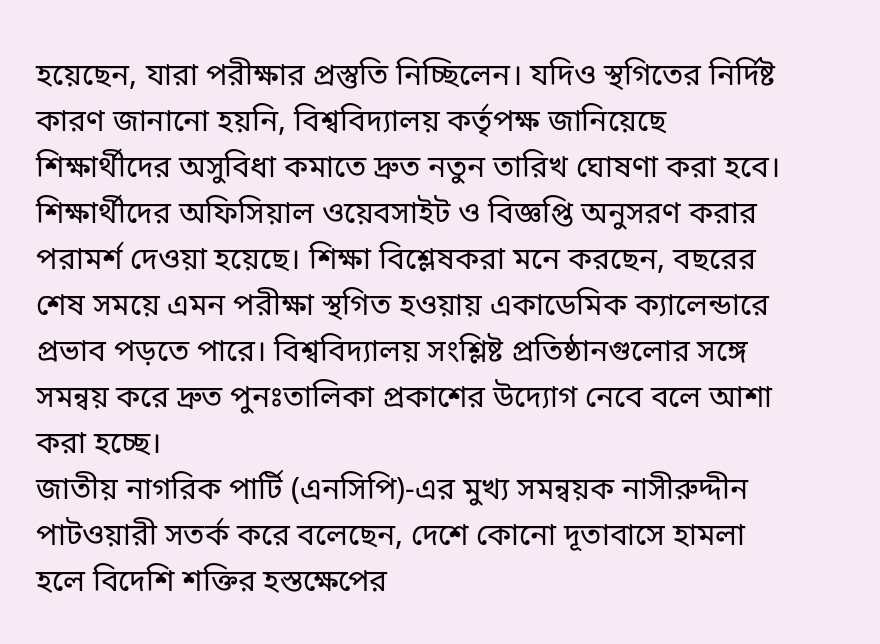হয়েছেন, যারা পরীক্ষার প্রস্তুতি নিচ্ছিলেন। যদিও স্থগিতের নির্দিষ্ট কারণ জানানো হয়নি, বিশ্ববিদ্যালয় কর্তৃপক্ষ জানিয়েছে শিক্ষার্থীদের অসুবিধা কমাতে দ্রুত নতুন তারিখ ঘোষণা করা হবে। শিক্ষার্থীদের অফিসিয়াল ওয়েবসাইট ও বিজ্ঞপ্তি অনুসরণ করার পরামর্শ দেওয়া হয়েছে। শিক্ষা বিশ্লেষকরা মনে করছেন, বছরের শেষ সময়ে এমন পরীক্ষা স্থগিত হওয়ায় একাডেমিক ক্যালেন্ডারে প্রভাব পড়তে পারে। বিশ্ববিদ্যালয় সংশ্লিষ্ট প্রতিষ্ঠানগুলোর সঙ্গে সমন্বয় করে দ্রুত পুনঃতালিকা প্রকাশের উদ্যোগ নেবে বলে আশা করা হচ্ছে।
জাতীয় নাগরিক পার্টি (এনসিপি)-এর মুখ্য সমন্বয়ক নাসীরুদ্দীন পাটওয়ারী সতর্ক করে বলেছেন, দেশে কোনো দূতাবাসে হামলা হলে বিদেশি শক্তির হস্তক্ষেপের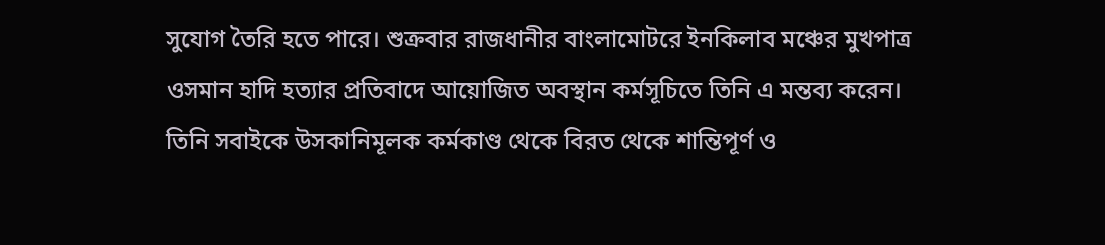সুযোগ তৈরি হতে পারে। শুক্রবার রাজধানীর বাংলামোটরে ইনকিলাব মঞ্চের মুখপাত্র ওসমান হাদি হত্যার প্রতিবাদে আয়োজিত অবস্থান কর্মসূচিতে তিনি এ মন্তব্য করেন। তিনি সবাইকে উসকানিমূলক কর্মকাণ্ড থেকে বিরত থেকে শান্তিপূর্ণ ও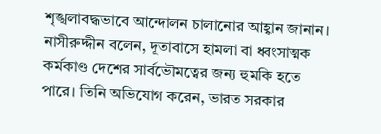শৃঙ্খলাবদ্ধভাবে আন্দোলন চালানোর আহ্বান জানান। নাসীরুদ্দীন বলেন, দূতাবাসে হামলা বা ধ্বংসাত্মক কর্মকাণ্ড দেশের সার্বভৌমত্বের জন্য হুমকি হতে পারে। তিনি অভিযোগ করেন, ভারত সরকার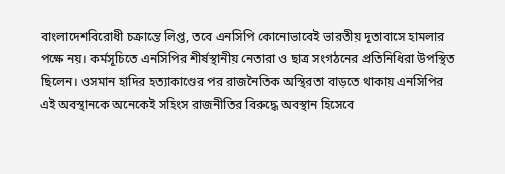বাংলাদেশবিরোধী চক্রান্তে লিপ্ত, তবে এনসিপি কোনোভাবেই ভারতীয় দূতাবাসে হামলার পক্ষে নয়। কর্মসূচিতে এনসিপির শীর্ষস্থানীয় নেতারা ও ছাত্র সংগঠনের প্রতিনিধিরা উপস্থিত ছিলেন। ওসমান হাদির হত্যাকাণ্ডের পর রাজনৈতিক অস্থিরতা বাড়তে থাকায় এনসিপির এই অবস্থানকে অনেকেই সহিংস রাজনীতির বিরুদ্ধে অবস্থান হিসেবে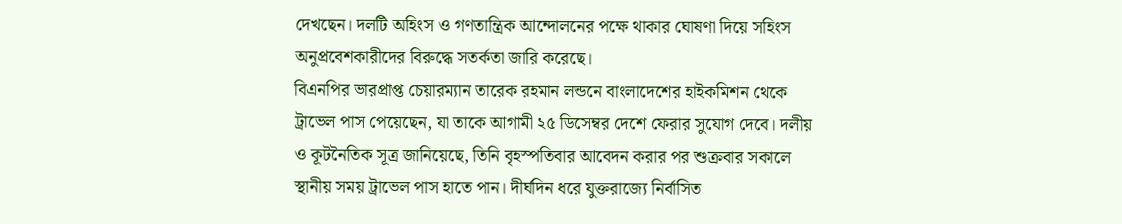দেখছেন। দলটি অহিংস ও গণতান্ত্রিক আন্দোলনের পক্ষে থাকার ঘোষণা দিয়ে সহিংস অনুপ্রবেশকারীদের বিরুদ্ধে সতর্কতা জারি করেছে।
বিএনপির ভারপ্রাপ্ত চেয়ারম্যান তারেক রহমান লন্ডনে বাংলাদেশের হাইকমিশন থেকে ট্রাভেল পাস পেয়েছেন, যা তাকে আগামী ২৫ ডিসেম্বর দেশে ফেরার সুযোগ দেবে। দলীয় ও কূটনৈতিক সূত্র জানিয়েছে, তিনি বৃহস্পতিবার আবেদন করার পর শুক্রবার সকালে স্থানীয় সময় ট্রাভেল পাস হাতে পান। দীর্ঘদিন ধরে যুক্তরাজ্যে নির্বাসিত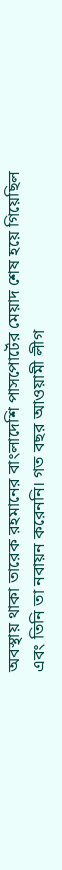অবস্থায় থাকা তারেক রহমানের বাংলাদেশি পাসপোর্টের মেয়াদ শেষ হয়ে গিয়েছিল এবং তিনি তা নবায়ন করেননি। গত বছর আওয়ামী লীগ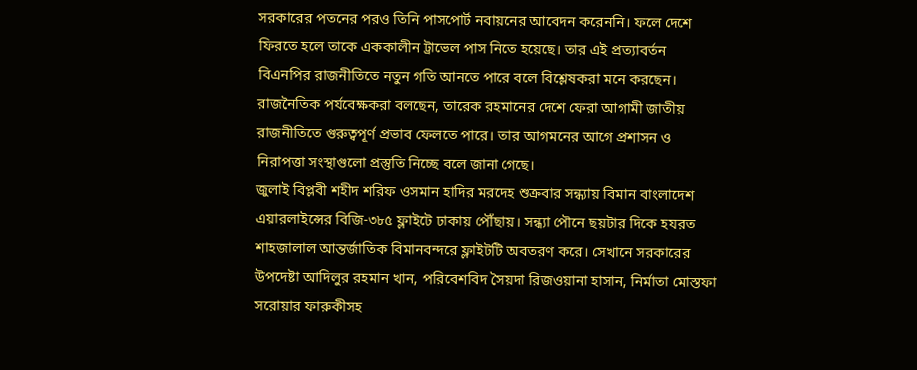সরকারের পতনের পরও তিনি পাসপোর্ট নবায়নের আবেদন করেননি। ফলে দেশে ফিরতে হলে তাকে এককালীন ট্রাভেল পাস নিতে হয়েছে। তার এই প্রত্যাবর্তন বিএনপির রাজনীতিতে নতুন গতি আনতে পারে বলে বিশ্লেষকরা মনে করছেন। রাজনৈতিক পর্যবেক্ষকরা বলছেন, তারেক রহমানের দেশে ফেরা আগামী জাতীয় রাজনীতিতে গুরুত্বপূর্ণ প্রভাব ফেলতে পারে। তার আগমনের আগে প্রশাসন ও নিরাপত্তা সংস্থাগুলো প্রস্তুতি নিচ্ছে বলে জানা গেছে।
জুলাই বিপ্লবী শহীদ শরিফ ওসমান হাদির মরদেহ শুক্রবার সন্ধ্যায় বিমান বাংলাদেশ এয়ারলাইন্সের বিজি-৩৮৫ ফ্লাইটে ঢাকায় পৌঁছায়। সন্ধ্যা পৌনে ছয়টার দিকে হযরত শাহজালাল আন্তর্জাতিক বিমানবন্দরে ফ্লাইটটি অবতরণ করে। সেখানে সরকারের উপদেষ্টা আদিলুর রহমান খান, পরিবেশবিদ সৈয়দা রিজওয়ানা হাসান, নির্মাতা মোস্তফা সরোয়ার ফারুকীসহ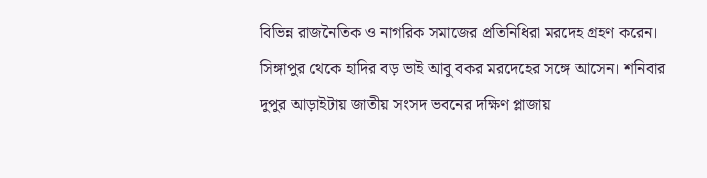বিভিন্ন রাজনৈতিক ও নাগরিক সমাজের প্রতিনিধিরা মরদেহ গ্রহণ করেন। সিঙ্গাপুর থেকে হাদির বড় ভাই আবু বকর মরদেহের সঙ্গে আসেন। শনিবার দুপুর আড়াইটায় জাতীয় সংসদ ভবনের দক্ষিণ প্লাজায়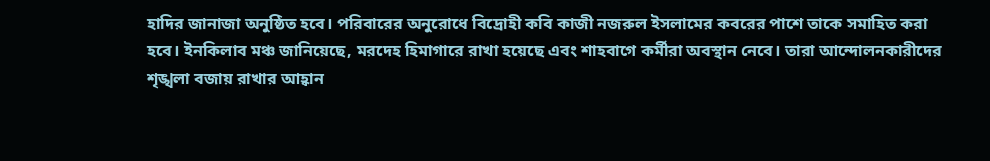হাদির জানাজা অনুষ্ঠিত হবে। পরিবারের অনুরোধে বিদ্রোহী কবি কাজী নজরুল ইসলামের কবরের পাশে তাকে সমাহিত করা হবে। ইনকিলাব মঞ্চ জানিয়েছে, মরদেহ হিমাগারে রাখা হয়েছে এবং শাহবাগে কর্মীরা অবস্থান নেবে। তারা আন্দোলনকারীদের শৃঙ্খলা বজায় রাখার আহ্বান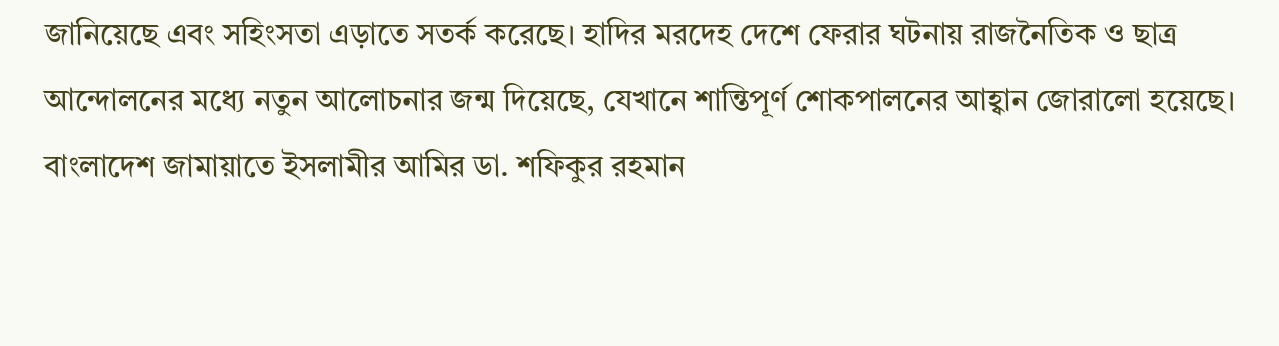জানিয়েছে এবং সহিংসতা এড়াতে সতর্ক করেছে। হাদির মরদেহ দেশে ফেরার ঘটনায় রাজনৈতিক ও ছাত্র আন্দোলনের মধ্যে নতুন আলোচনার জন্ম দিয়েছে, যেখানে শান্তিপূর্ণ শোকপালনের আহ্বান জোরালো হয়েছে।
বাংলাদেশ জামায়াতে ইসলামীর আমির ডা. শফিকুর রহমান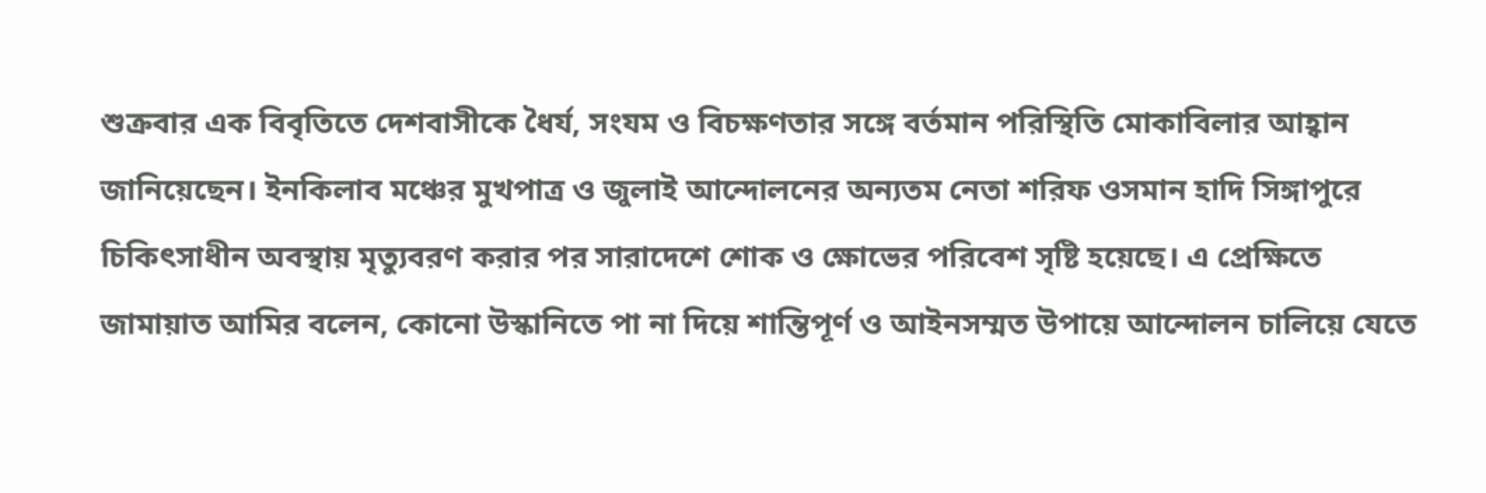শুক্রবার এক বিবৃতিতে দেশবাসীকে ধৈর্য, সংযম ও বিচক্ষণতার সঙ্গে বর্তমান পরিস্থিতি মোকাবিলার আহ্বান জানিয়েছেন। ইনকিলাব মঞ্চের মুখপাত্র ও জুলাই আন্দোলনের অন্যতম নেতা শরিফ ওসমান হাদি সিঙ্গাপুরে চিকিৎসাধীন অবস্থায় মৃত্যুবরণ করার পর সারাদেশে শোক ও ক্ষোভের পরিবেশ সৃষ্টি হয়েছে। এ প্রেক্ষিতে জামায়াত আমির বলেন, কোনো উস্কানিতে পা না দিয়ে শান্তিপূর্ণ ও আইনসম্মত উপায়ে আন্দোলন চালিয়ে যেতে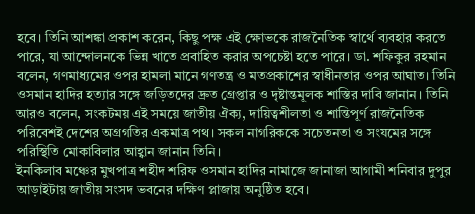হবে। তিনি আশঙ্কা প্রকাশ করেন, কিছু পক্ষ এই ক্ষোভকে রাজনৈতিক স্বার্থে ব্যবহার করতে পারে, যা আন্দোলনকে ভিন্ন খাতে প্রবাহিত করার অপচেষ্টা হতে পারে। ডা. শফিকুর রহমান বলেন, গণমাধ্যমের ওপর হামলা মানে গণতন্ত্র ও মতপ্রকাশের স্বাধীনতার ওপর আঘাত। তিনি ওসমান হাদির হত্যার সঙ্গে জড়িতদের দ্রুত গ্রেপ্তার ও দৃষ্টান্তমূলক শাস্তির দাবি জানান। তিনি আরও বলেন, সংকটময় এই সময়ে জাতীয় ঐক্য, দায়িত্বশীলতা ও শান্তিপূর্ণ রাজনৈতিক পরিবেশই দেশের অগ্রগতির একমাত্র পথ। সকল নাগরিককে সচেতনতা ও সংযমের সঙ্গে পরিস্থিতি মোকাবিলার আহ্বান জানান তিনি।
ইনকিলাব মঞ্চের মুখপাত্র শহীদ শরিফ ওসমান হাদির নামাজে জানাজা আগামী শনিবার দুপুর আড়াইটায় জাতীয় সংসদ ভবনের দক্ষিণ প্লাজায় অনুষ্ঠিত হবে।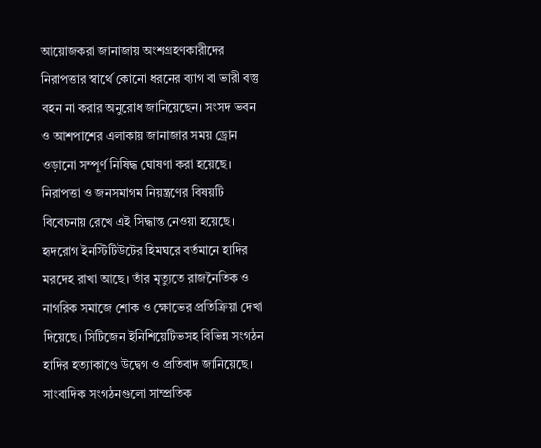আয়োজকরা জানাজায় অংশগ্রহণকারীদের নিরাপত্তার স্বার্থে কোনো ধরনের ব্যাগ বা ভারী বস্তু বহন না করার অনুরোধ জানিয়েছেন। সংসদ ভবন ও আশপাশের এলাকায় জানাজার সময় ড্রোন ওড়ানো সম্পূর্ণ নিষিদ্ধ ঘোষণা করা হয়েছে। নিরাপত্তা ও জনসমাগম নিয়ন্ত্রণের বিষয়টি বিবেচনায় রেখে এই সিদ্ধান্ত নেওয়া হয়েছে। হৃদরোগ ইনস্টিটিউটের হিমঘরে বর্তমানে হাদির মরদেহ রাখা আছে। তাঁর মৃত্যুতে রাজনৈতিক ও নাগরিক সমাজে শোক ও ক্ষোভের প্রতিক্রিয়া দেখা দিয়েছে। সিটিজেন ইনিশিয়েটিভসহ বিভিন্ন সংগঠন হাদির হত্যাকাণ্ডে উদ্বেগ ও প্রতিবাদ জানিয়েছে। সাংবাদিক সংগঠনগুলো সাম্প্রতিক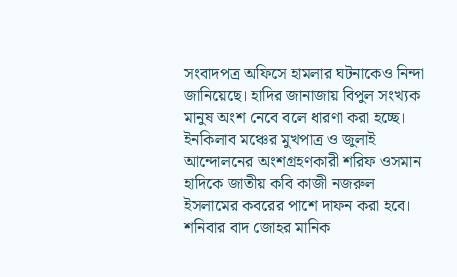সংবাদপত্র অফিসে হামলার ঘটনাকেও নিন্দা জানিয়েছে। হাদির জানাজায় বিপুল সংখ্যক মানুষ অংশ নেবে বলে ধারণা করা হচ্ছে।
ইনকিলাব মঞ্চের মুখপাত্র ও জুলাই আন্দোলনের অংশগ্রহণকারী শরিফ ওসমান হাদিকে জাতীয় কবি কাজী নজরুল ইসলামের কবরের পাশে দাফন করা হবে। শনিবার বাদ জোহর মানিক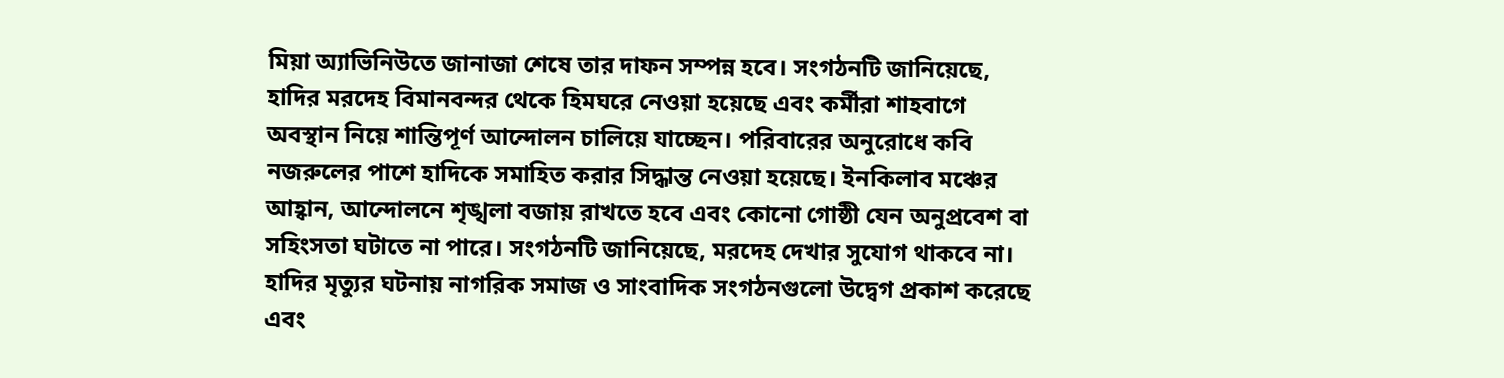মিয়া অ্যাভিনিউতে জানাজা শেষে তার দাফন সম্পন্ন হবে। সংগঠনটি জানিয়েছে, হাদির মরদেহ বিমানবন্দর থেকে হিমঘরে নেওয়া হয়েছে এবং কর্মীরা শাহবাগে অবস্থান নিয়ে শান্তিপূর্ণ আন্দোলন চালিয়ে যাচ্ছেন। পরিবারের অনুরোধে কবি নজরুলের পাশে হাদিকে সমাহিত করার সিদ্ধান্ত নেওয়া হয়েছে। ইনকিলাব মঞ্চের আহ্বান, আন্দোলনে শৃঙ্খলা বজায় রাখতে হবে এবং কোনো গোষ্ঠী যেন অনুপ্রবেশ বা সহিংসতা ঘটাতে না পারে। সংগঠনটি জানিয়েছে, মরদেহ দেখার সুযোগ থাকবে না। হাদির মৃত্যুর ঘটনায় নাগরিক সমাজ ও সাংবাদিক সংগঠনগুলো উদ্বেগ প্রকাশ করেছে এবং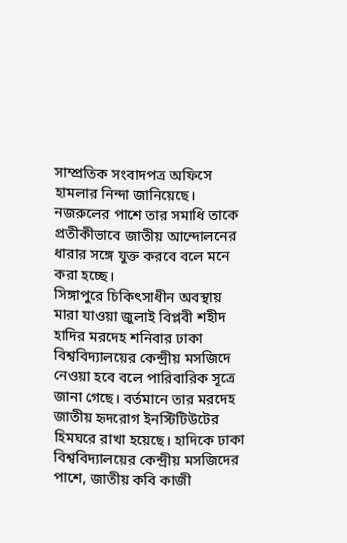সাম্প্রতিক সংবাদপত্র অফিসে হামলার নিন্দা জানিয়েছে। নজরুলের পাশে তার সমাধি তাকে প্রতীকীভাবে জাতীয় আন্দোলনের ধারার সঙ্গে যুক্ত করবে বলে মনে করা হচ্ছে।
সিঙ্গাপুরে চিকিৎসাধীন অবস্থায় মারা যাওয়া জুলাই বিপ্লবী শহীদ হাদির মরদেহ শনিবার ঢাকা বিশ্ববিদ্যালয়ের কেন্দ্রীয় মসজিদে নেওয়া হবে বলে পারিবারিক সূত্রে জানা গেছে। বর্তমানে তার মরদেহ জাতীয় হৃদরোগ ইনস্টিটিউটের হিমঘরে রাখা হয়েছে। হাদিকে ঢাকা বিশ্ববিদ্যালয়ের কেন্দ্রীয় মসজিদের পাশে, জাতীয় কবি কাজী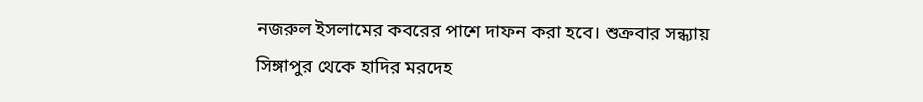নজরুল ইসলামের কবরের পাশে দাফন করা হবে। শুক্রবার সন্ধ্যায় সিঙ্গাপুর থেকে হাদির মরদেহ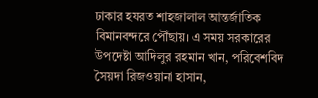ঢাকার হযরত শাহজালাল আন্তর্জাতিক বিমানবন্দরে পৌঁছায়। এ সময় সরকারের উপদেষ্টা আদিলুর রহমান খান, পরিবেশবিদ সৈয়দা রিজওয়ানা হাসান,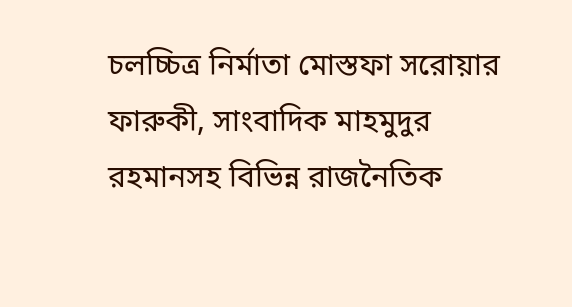চলচ্চিত্র নির্মাতা মোস্তফা সরোয়ার ফারুকী, সাংবাদিক মাহমুদুর রহমানসহ বিভিন্ন রাজনৈতিক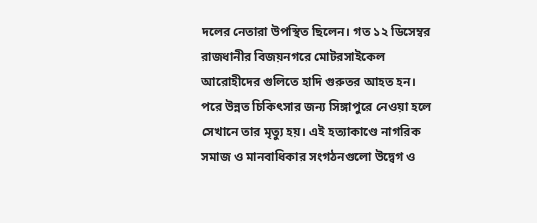দলের নেতারা উপস্থিত ছিলেন। গত ১২ ডিসেম্বর রাজধানীর বিজয়নগরে মোটরসাইকেল আরোহীদের গুলিতে হাদি গুরুতর আহত হন। পরে উন্নত চিকিৎসার জন্য সিঙ্গাপুরে নেওয়া হলে সেখানে তার মৃত্যু হয়। এই হত্যাকাণ্ডে নাগরিক সমাজ ও মানবাধিকার সংগঠনগুলো উদ্বেগ ও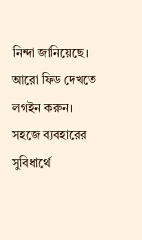নিন্দা জানিয়েছে।
আরো ফিড দেখতে লগইন করুন।
সহজে ব্যবহারের সুবিধার্থে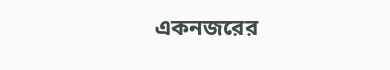একনজরের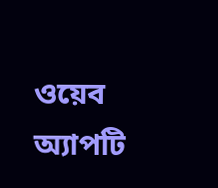ওয়েব অ্যাপটি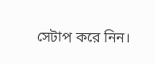সেটাপ করে নিন।